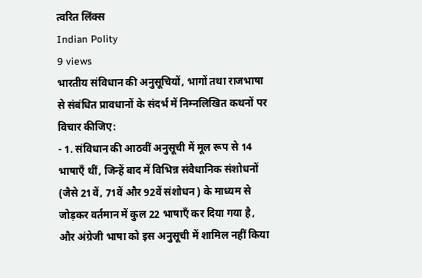त्वरित लिंक्स
Indian Polity
9 views
भारतीय संविधान की अनुसूचियों, भागों तथा राजभाषा से संबंधित प्रावधानों के संदर्भ में निम्नलिखित कथनों पर विचार कीजिए:
- 1. संविधान की आठवीं अनुसूची में मूल रूप से 14 भाषाएँ थीं, जिन्हें बाद में विभिन्न संवैधानिक संशोधनों (जैसे 21वें, 71वें और 92वें संशोधन) के माध्यम से जोड़कर वर्तमान में कुल 22 भाषाएँ कर दिया गया है, और अंग्रेजी भाषा को इस अनुसूची में शामिल नहीं किया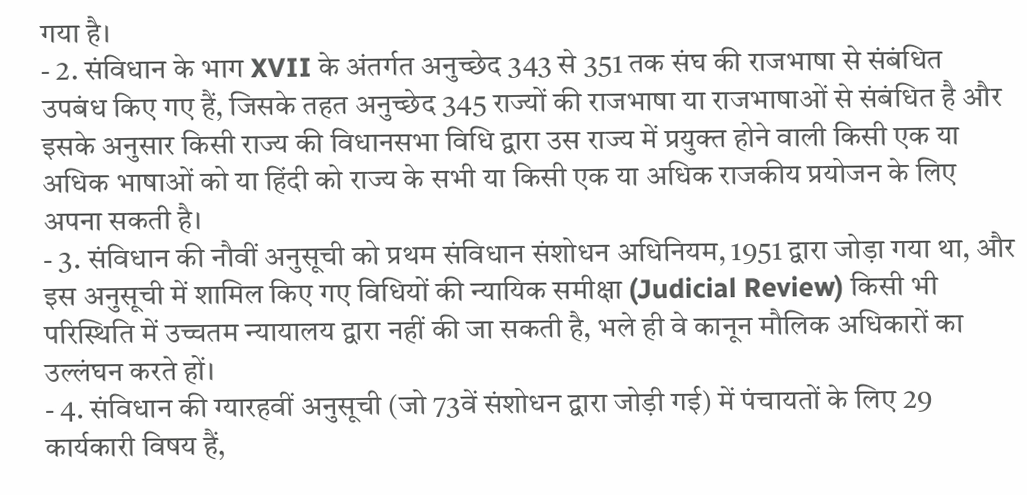गया है।
- 2. संविधान के भाग XVII के अंतर्गत अनुच्छेद 343 से 351 तक संघ की राजभाषा से संबंधित उपबंध किए गए हैं, जिसके तहत अनुच्छेद 345 राज्यों की राजभाषा या राजभाषाओं से संबंधित है और इसके अनुसार किसी राज्य की विधानसभा विधि द्वारा उस राज्य में प्रयुक्त होने वाली किसी एक या अधिक भाषाओं को या हिंदी को राज्य के सभी या किसी एक या अधिक राजकीय प्रयोजन के लिए अपना सकती है।
- 3. संविधान की नौवीं अनुसूची को प्रथम संविधान संशोधन अधिनियम, 1951 द्वारा जोड़ा गया था, और इस अनुसूची में शामिल किए गए विधियों की न्यायिक समीक्षा (Judicial Review) किसी भी परिस्थिति में उच्चतम न्यायालय द्वारा नहीं की जा सकती है, भले ही वे कानून मौलिक अधिकारों का उल्लंघन करते हों।
- 4. संविधान की ग्यारहवीं अनुसूची (जो 73वें संशोधन द्वारा जोड़ी गई) में पंचायतों के लिए 29 कार्यकारी विषय हैं,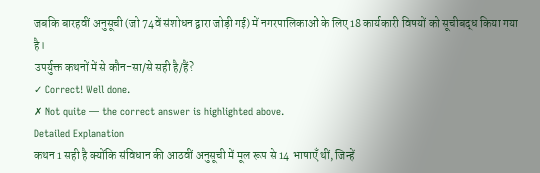जबकि बारहवीं अनुसूची (जो 74वें संशोधन द्वारा जोड़ी गई) में नगरपालिकाओं के लिए 18 कार्यकारी विषयों को सूचीबद्ध किया गया है।
उपर्युक्त कथनों में से कौन-सा/से सही है/हैं?
✓ Correct! Well done.
✗ Not quite — the correct answer is highlighted above.
Detailed Explanation
कथन 1 सही है क्योंकि संविधान की आठवीं अनुसूची में मूल रूप से 14 भाषाएँ थीं, जिन्हें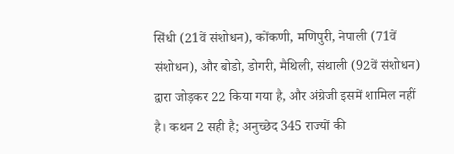सिंधी (21वें संशोधन), कोंकणी, मणिपुरी, नेपाली (71वें संशोधन), और बोडो, डोगरी, मैथिली, संथाली (92वें संशोधन) द्वारा जोड़कर 22 किया गया है, और अंग्रेजी इसमें शामिल नहीं है। कथन 2 सही है; अनुच्छेद 345 राज्यों की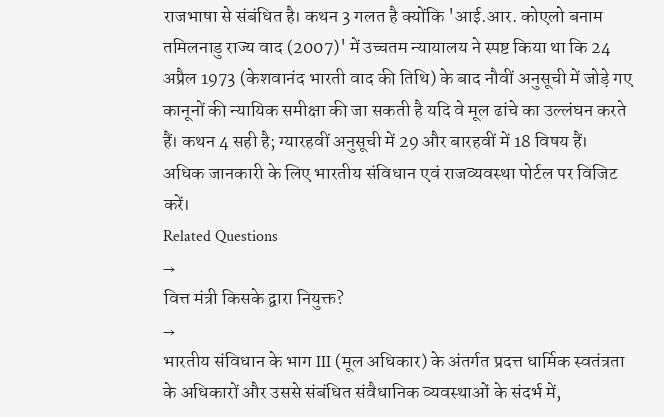राजभाषा से संबंधित है। कथन 3 गलत है क्योंकि 'आई.आर. कोएलो बनाम तमिलनाडु राज्य वाद (2007)' में उच्चतम न्यायालय ने स्पष्ट किया था कि 24 अप्रैल 1973 (केशवानंद भारती वाद की तिथि) के बाद नौवीं अनुसूची में जोड़े गए कानूनों की न्यायिक समीक्षा की जा सकती है यदि वे मूल ढांचे का उल्लंघन करते हैं। कथन 4 सही है; ग्यारहवीं अनुसूची में 29 और बारहवीं में 18 विषय हैं। अधिक जानकारी के लिए भारतीय संविधान एवं राजव्यवस्था पोर्टल पर विजिट करें।
Related Questions
→
वित्त मंत्री किसके द्वारा नियुक्त?
→
भारतीय संविधान के भाग III (मूल अधिकार) के अंतर्गत प्रदत्त धार्मिक स्वतंत्रता के अधिकारों और उससे संबंधित संवैधानिक व्यवस्थाओं के संदर्भ में,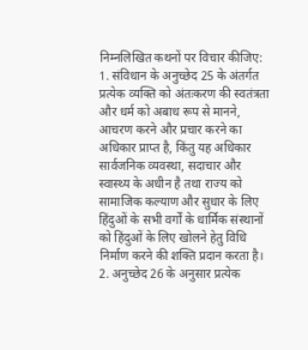निम्नलिखित कथनों पर विचार कीजिए:
1. संविधान के अनुच्छेद 25 के अंतर्गत प्रत्येक व्यक्ति को अंतःकरण की स्वतंत्रता और धर्म को अबाध रूप से मानने, आचरण करने और प्रचार करने का अधिकार प्राप्त है, किंतु यह अधिकार सार्वजनिक व्यवस्था, सदाचार और स्वास्थ्य के अधीन है तथा राज्य को सामाजिक कल्याण और सुधार के लिए हिंदुओं के सभी वर्गों के धार्मिक संस्थानों को हिंदुओं के लिए खोलने हेतु विधि निर्माण करने की शक्ति प्रदान करता है।
2. अनुच्छेद 26 के अनुसार प्रत्येक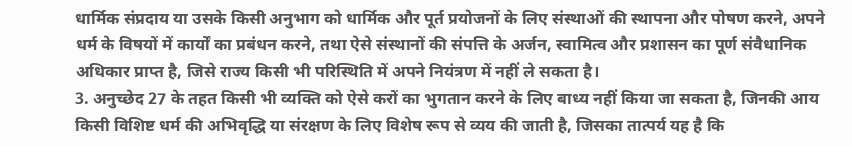धार्मिक संप्रदाय या उसके किसी अनुभाग को धार्मिक और पूर्त प्रयोजनों के लिए संस्थाओं की स्थापना और पोषण करने, अपने धर्म के विषयों में कार्यों का प्रबंधन करने, तथा ऐसे संस्थानों की संपत्ति के अर्जन, स्वामित्व और प्रशासन का पूर्ण संवैधानिक अधिकार प्राप्त है, जिसे राज्य किसी भी परिस्थिति में अपने नियंत्रण में नहीं ले सकता है।
3. अनुच्छेद 27 के तहत किसी भी व्यक्ति को ऐसे करों का भुगतान करने के लिए बाध्य नहीं किया जा सकता है, जिनकी आय किसी विशिष्ट धर्म की अभिवृद्धि या संरक्षण के लिए विशेष रूप से व्यय की जाती है, जिसका तात्पर्य यह है कि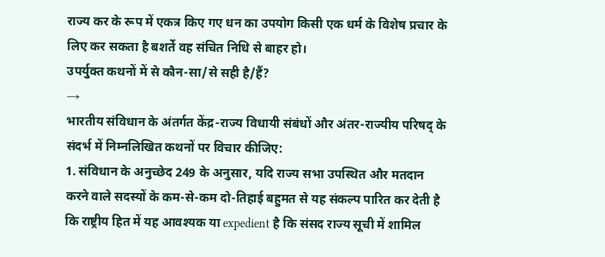राज्य कर के रूप में एकत्र किए गए धन का उपयोग किसी एक धर्म के विशेष प्रचार के लिए कर सकता है बशर्ते वह संचित निधि से बाहर हो।
उपर्युक्त कथनों में से कौन-सा/से सही है/हैं?
→
भारतीय संविधान के अंतर्गत केंद्र-राज्य विधायी संबंधों और अंतर-राज्यीय परिषद् के संदर्भ में निम्नलिखित कथनों पर विचार कीजिए:
1. संविधान के अनुच्छेद 249 के अनुसार, यदि राज्य सभा उपस्थित और मतदान करने वाले सदस्यों के कम-से-कम दो-तिहाई बहुमत से यह संकल्प पारित कर देती है कि राष्ट्रीय हित में यह आवश्यक या expedient है कि संसद राज्य सूची में शामिल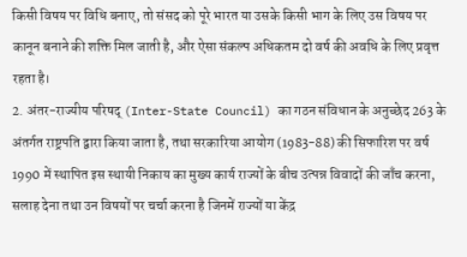किसी विषय पर विधि बनाए, तो संसद को पूरे भारत या उसके किसी भाग के लिए उस विषय पर कानून बनाने की शक्ति मिल जाती है, और ऐसा संकल्प अधिकतम दो वर्ष की अवधि के लिए प्रवृत्त रहता है।
2. अंतर-राज्यीय परिषद् (Inter-State Council) का गठन संविधान के अनुच्छेद 263 के अंतर्गत राष्ट्रपति द्वारा किया जाता है, तथा सरकारिया आयोग (1983-88) की सिफारिश पर वर्ष 1990 में स्थापित इस स्थायी निकाय का मुख्य कार्य राज्यों के बीच उत्पन्न विवादों की जाँच करना, सलाह देना तथा उन विषयों पर चर्चा करना है जिनमें राज्यों या केंद्र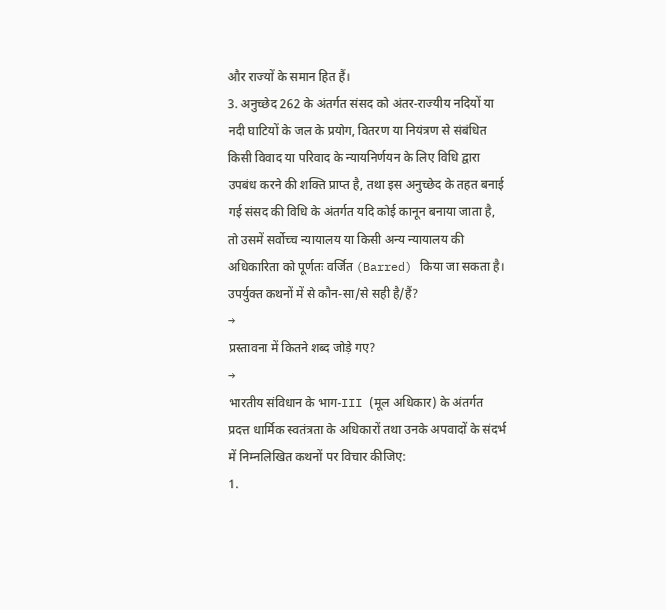और राज्यों के समान हित हैं।
3. अनुच्छेद 262 के अंतर्गत संसद को अंतर-राज्यीय नदियों या नदी घाटियों के जल के प्रयोग, वितरण या नियंत्रण से संबंधित किसी विवाद या परिवाद के न्यायनिर्णयन के लिए विधि द्वारा उपबंध करने की शक्ति प्राप्त है, तथा इस अनुच्छेद के तहत बनाई गई संसद की विधि के अंतर्गत यदि कोई कानून बनाया जाता है, तो उसमें सर्वोच्च न्यायालय या किसी अन्य न्यायालय की अधिकारिता को पूर्णतः वर्जित (Barred) किया जा सकता है।
उपर्युक्त कथनों में से कौन-सा/से सही है/हैं?
→
प्रस्तावना में कितने शब्द जोड़े गए?
→
भारतीय संविधान के भाग-III (मूल अधिकार) के अंतर्गत प्रदत्त धार्मिक स्वतंत्रता के अधिकारों तथा उनके अपवादों के संदर्भ में निम्नलिखित कथनों पर विचार कीजिए:
1.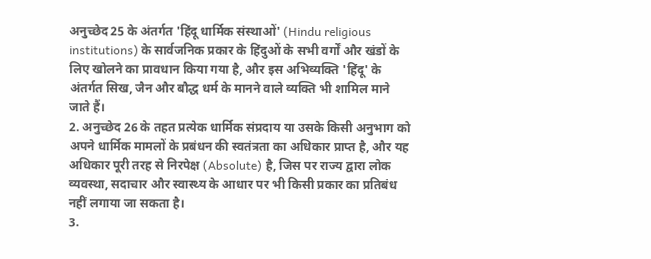अनुच्छेद 25 के अंतर्गत 'हिंदू धार्मिक संस्थाओं' (Hindu religious institutions) के सार्वजनिक प्रकार के हिंदुओं के सभी वर्गों और खंडों के लिए खोलने का प्रावधान किया गया है, और इस अभिव्यक्ति 'हिंदू' के अंतर्गत सिख, जैन और बौद्ध धर्म के मानने वाले व्यक्ति भी शामिल माने जाते हैं।
2. अनुच्छेद 26 के तहत प्रत्येक धार्मिक संप्रदाय या उसके किसी अनुभाग को अपने धार्मिक मामलों के प्रबंधन की स्वतंत्रता का अधिकार प्राप्त है, और यह अधिकार पूरी तरह से निरपेक्ष (Absolute) है, जिस पर राज्य द्वारा लोक व्यवस्था, सदाचार और स्वास्थ्य के आधार पर भी किसी प्रकार का प्रतिबंध नहीं लगाया जा सकता है।
3.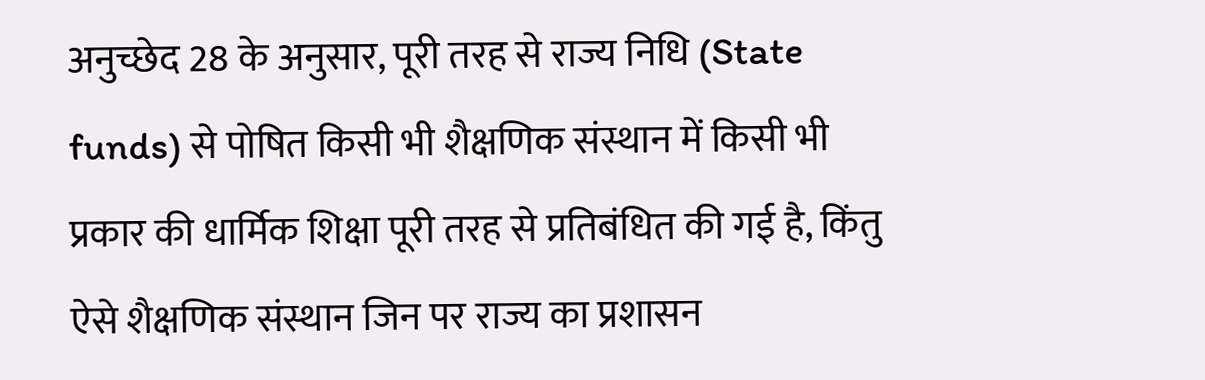अनुच्छेद 28 के अनुसार, पूरी तरह से राज्य निधि (State funds) से पोषित किसी भी शैक्षणिक संस्थान में किसी भी प्रकार की धार्मिक शिक्षा पूरी तरह से प्रतिबंधित की गई है, किंतु ऐसे शैक्षणिक संस्थान जिन पर राज्य का प्रशासन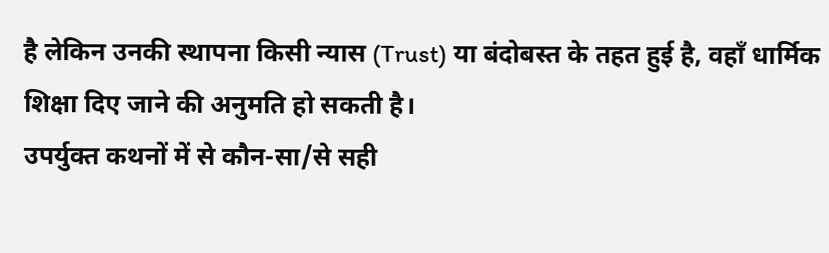है लेकिन उनकी स्थापना किसी न्यास (Trust) या बंदोबस्त के तहत हुई है, वहाँ धार्मिक शिक्षा दिए जाने की अनुमति हो सकती है।
उपर्युक्त कथनों में से कौन-सा/से सही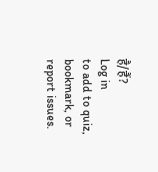है/हैं?
Log in
to add to quiz, bookmark, or report issues.